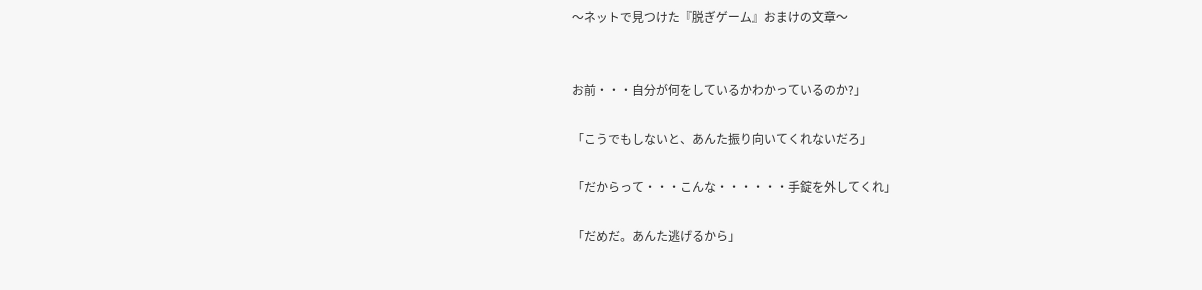〜ネットで見つけた『脱ぎゲーム』おまけの文章〜


お前・・・自分が何をしているかわかっているのか?」

「こうでもしないと、あんた振り向いてくれないだろ」

「だからって・・・こんな・・・・・・手錠を外してくれ」

「だめだ。あんた逃げるから」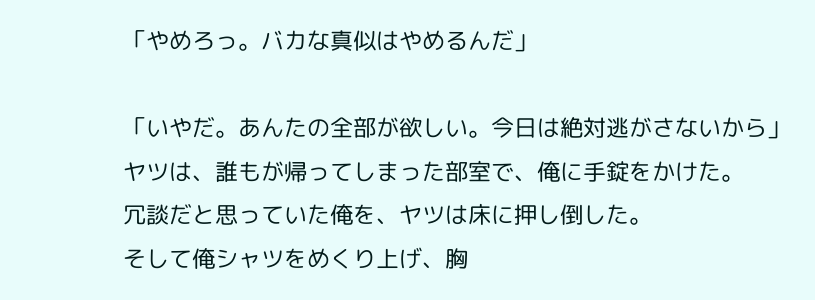「やめろっ。バカな真似はやめるんだ」

「いやだ。あんたの全部が欲しい。今日は絶対逃がさないから」
ヤツは、誰もが帰ってしまった部室で、俺に手錠をかけた。
冗談だと思っていた俺を、ヤツは床に押し倒した。
そして俺シャツをめくり上げ、胸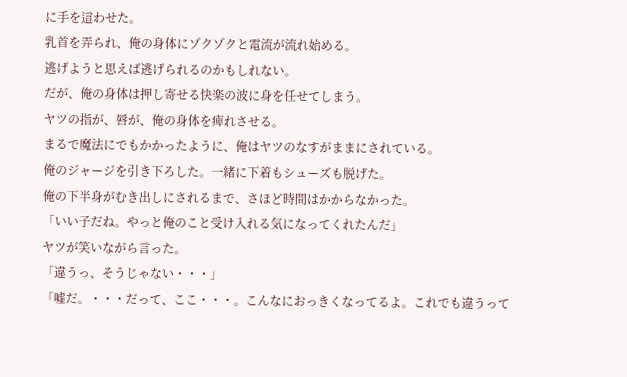に手を這わせた。
乳首を弄られ、俺の身体にゾクゾクと電流が流れ始める。
逃げようと思えば逃げられるのかもしれない。
だが、俺の身体は押し寄せる快楽の波に身を任せてしまう。
ヤツの指が、唇が、俺の身体を痺れさせる。
まるで魔法にでもかかったように、俺はヤツのなすがままにされている。
俺のジャージを引き下ろした。一緒に下着もシューズも脱げた。
俺の下半身がむき出しにされるまで、さほど時間はかからなかった。
「いい子だね。やっと俺のこと受け入れる気になってくれたんだ」
ヤツが笑いながら言った。
「違うっ、そうじゃない・・・」
「嘘だ。・・・だって、ここ・・・。こんなにおっきくなってるよ。これでも違うって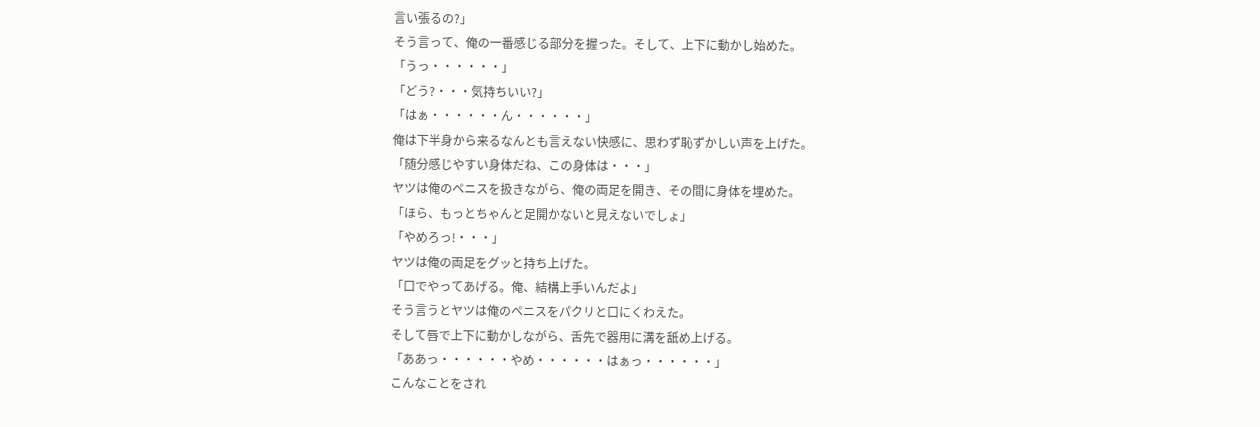言い張るの?」
そう言って、俺の一番感じる部分を握った。そして、上下に動かし始めた。
「うっ・・・・・・」
「どう?・・・気持ちいい?」
「はぁ・・・・・・ん・・・・・・」
俺は下半身から来るなんとも言えない快感に、思わず恥ずかしい声を上げた。
「随分感じやすい身体だね、この身体は・・・」
ヤツは俺のペニスを扱きながら、俺の両足を開き、その間に身体を埋めた。
「ほら、もっとちゃんと足開かないと見えないでしょ」
「やめろっ!・・・」
ヤツは俺の両足をグッと持ち上げた。
「口でやってあげる。俺、結構上手いんだよ」
そう言うとヤツは俺のペニスをパクリと口にくわえた。
そして唇で上下に動かしながら、舌先で器用に溝を舐め上げる。
「ああっ・・・・・・やめ・・・・・・はぁっ・・・・・・」
こんなことをされ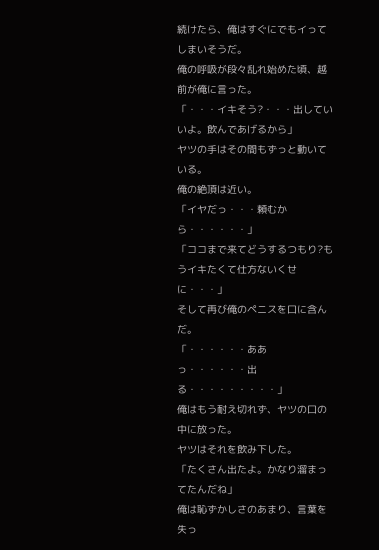続けたら、俺はすぐにでもイってしまいそうだ。
俺の呼吸が段々乱れ始めた頃、越前が俺に言った。
「・・・イキそう?・・・出していいよ。飲んであげるから」
ヤツの手はその間もずっと動いている。
俺の絶頂は近い。
「イヤだっ・・・頼むから・・・・・・」
「ココまで来てどうするつもり?もうイキたくて仕方ないくせに・・・」
そして再び俺のペニスを口に含んだ。
「・・・・・・ああっ・・・・・・出る・・・・・・・・・」
俺はもう耐え切れず、ヤツの口の中に放った。
ヤツはそれを飲み下した。
「たくさん出たよ。かなり溜まってたんだね」
俺は恥ずかしさのあまり、言葉を失っ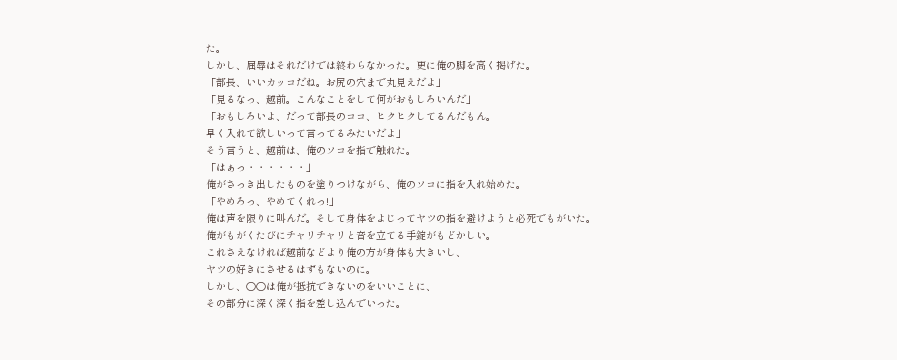た。
しかし、屈辱はそれだけでは終わらなかった。更に俺の脚を高く掲げた。
「部長、いいカッコだね。お尻の穴まで丸見えだよ」
「見るなっ、越前。こんなことをして何がおもしろいんだ」
「おもしろいよ、だって部長のココ、ヒクヒクしてるんだもん。
早く入れて欲しいって言ってるみたいだよ」
そう言うと、越前は、俺のソコを指で触れた。
「はぁっ・・・・・・」
俺がさっき出したものを塗りつけながら、俺のソコに指を入れ始めた。
「やめろっ、やめてくれっ!」
俺は声を限りに叫んだ。そして身体をよじってヤツの指を避けようと必死でもがいた。
俺がもがくたびにチャリチャリと音を立てる手錠がもどかしい。
これさえなければ越前などより俺の方が身体も大きいし、
ヤツの好きにさせるはずもないのに。
しかし、○○は俺が抵抗できないのをいいことに、
その部分に深く深く指を差し込んでいった。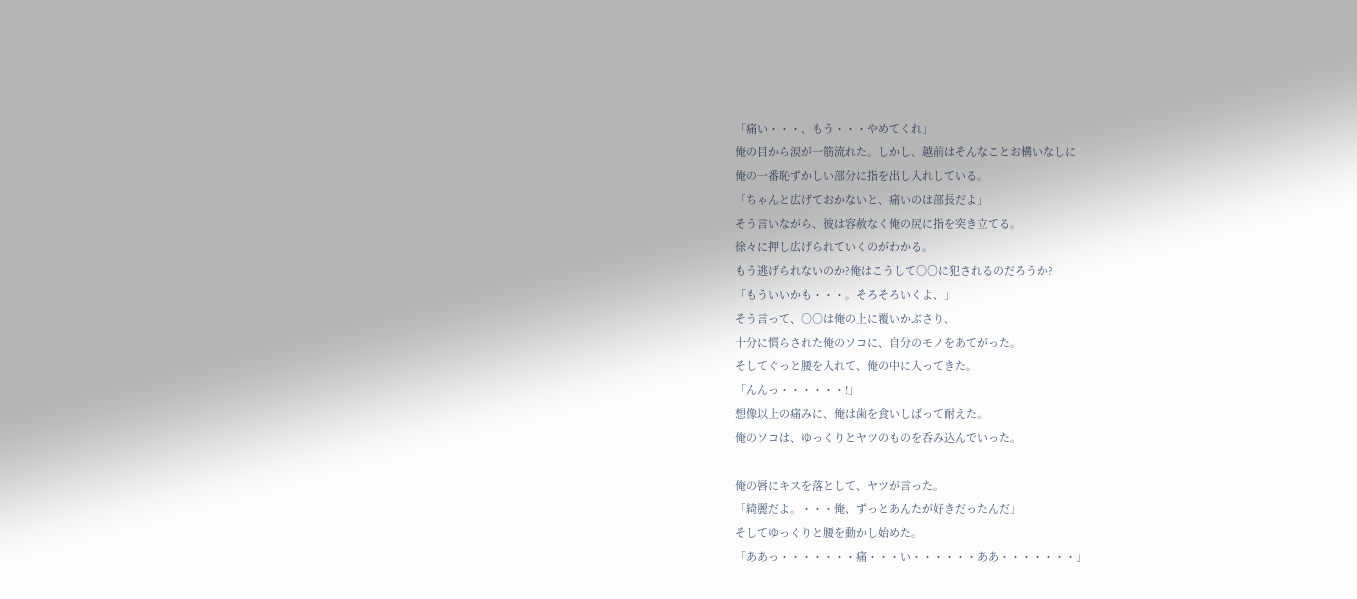「痛い・・・、もう・・・やめてくれ」
俺の目から涙が一筋流れた。しかし、越前はそんなことお構いなしに
俺の一番恥ずかしい部分に指を出し入れしている。
「ちゃんと広げておかないと、痛いのは部長だよ」
そう言いながら、彼は容赦なく俺の尻に指を突き立てる。
徐々に押し広げられていくのがわかる。
もう逃げられないのか?俺はこうして○○に犯されるのだろうか?
「もういいかも・・・。そろそろいくよ、」
そう言って、○○は俺の上に覆いかぶさり、
十分に慣らされた俺のソコに、自分のモノをあてがった。
そしてぐっと腰を入れて、俺の中に入ってきた。
「んんっ・・・・・・!」
想像以上の痛みに、俺は歯を食いしばって耐えた。
俺のソコは、ゆっくりとヤツのものを呑み込んでいった。

俺の唇にキスを落として、ヤツが言った。
「綺麗だよ。・・・俺、ずっとあんたが好きだったんだ」
そしてゆっくりと腰を動かし始めた。
「ああっ・・・・・・・痛・・・い・・・・・・ああ・・・・・・・」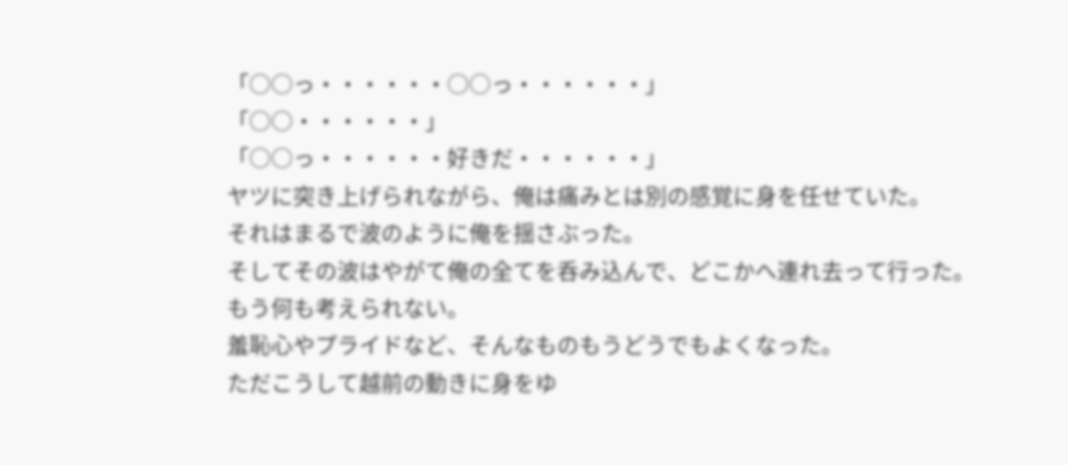「○○っ・・・・・・○○っ・・・・・・」
「○○・・・・・・」
「○○っ・・・・・・好きだ・・・・・・」
ヤツに突き上げられながら、俺は痛みとは別の感覚に身を任せていた。
それはまるで波のように俺を揺さぶった。
そしてその波はやがて俺の全てを呑み込んで、どこかへ連れ去って行った。
もう何も考えられない。
羞恥心やプライドなど、そんなものもうどうでもよくなった。
ただこうして越前の動きに身をゆ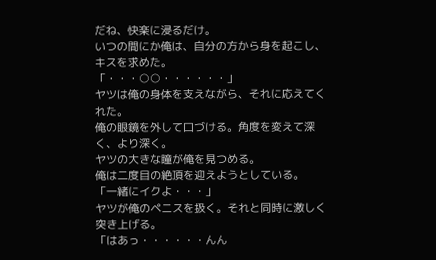だね、快楽に浸るだけ。
いつの間にか俺は、自分の方から身を起こし、キスを求めた。
「・・・○○・・・・・・」
ヤツは俺の身体を支えながら、それに応えてくれた。
俺の眼鏡を外して口づける。角度を変えて深く、より深く。
ヤツの大きな瞳が俺を見つめる。
俺は二度目の絶頂を迎えようとしている。
「一緒にイクよ・・・」
ヤツが俺のペニスを扱く。それと同時に激しく突き上げる。
「はあっ・・・・・・んん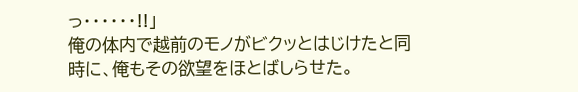っ・・・・・・!!」
俺の体内で越前のモノがビクッとはじけたと同時に、俺もその欲望をほとばしらせた。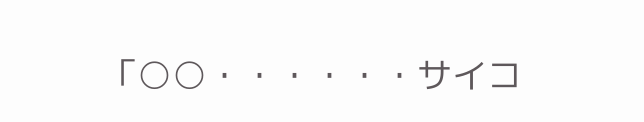「○○・・・・・・サイコ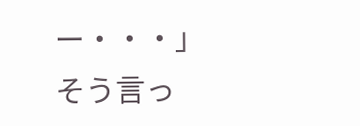ー・・・」
そう言っ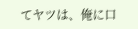てヤツは、俺に口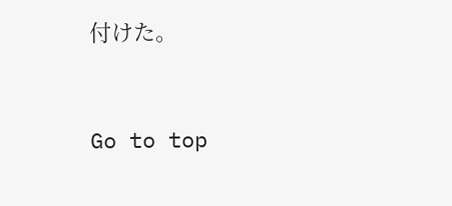付けた。


Go to top